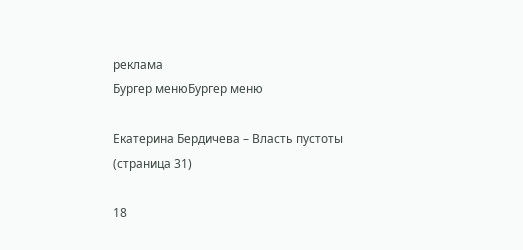реклама
Бургер менюБургер меню

Екатерина Бердичева – Власть пустоты (страница 31)

18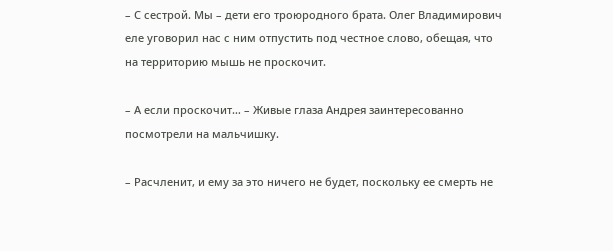– С сестрой. Мы – дети его троюродного брата. Олег Владимирович еле уговорил нас с ним отпустить под честное слово, обещая, что на территорию мышь не проскочит.

– А если проскочит… – Живые глаза Андрея заинтересованно посмотрели на мальчишку.

– Расчленит, и ему за это ничего не будет, поскольку ее смерть не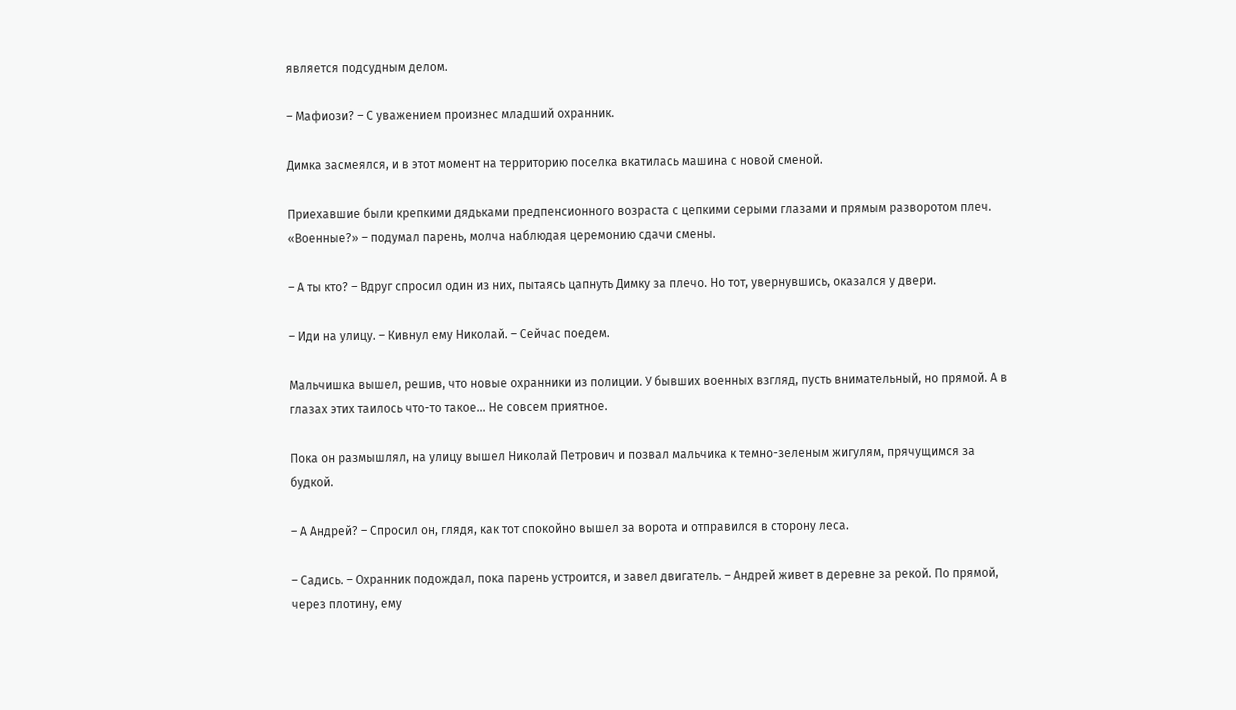является подсудным делом.

– Мафиози? – С уважением произнес младший охранник.

Димка засмеялся, и в этот момент на территорию поселка вкатилась машина с новой сменой.

Приехавшие были крепкими дядьками предпенсионного возраста с цепкими серыми глазами и прямым разворотом плеч. «Военные?» – подумал парень, молча наблюдая церемонию сдачи смены.

– А ты кто? – Вдруг спросил один из них, пытаясь цапнуть Димку за плечо. Но тот, увернувшись, оказался у двери.

– Иди на улицу. – Кивнул ему Николай. – Сейчас поедем.

Мальчишка вышел, решив, что новые охранники из полиции. У бывших военных взгляд, пусть внимательный, но прямой. А в глазах этих таилось что-то такое… Не совсем приятное.

Пока он размышлял, на улицу вышел Николай Петрович и позвал мальчика к темно-зеленым жигулям, прячущимся за будкой.

– А Андрей? – Спросил он, глядя, как тот спокойно вышел за ворота и отправился в сторону леса.

– Садись. – Охранник подождал, пока парень устроится, и завел двигатель. – Андрей живет в деревне за рекой. По прямой, через плотину, ему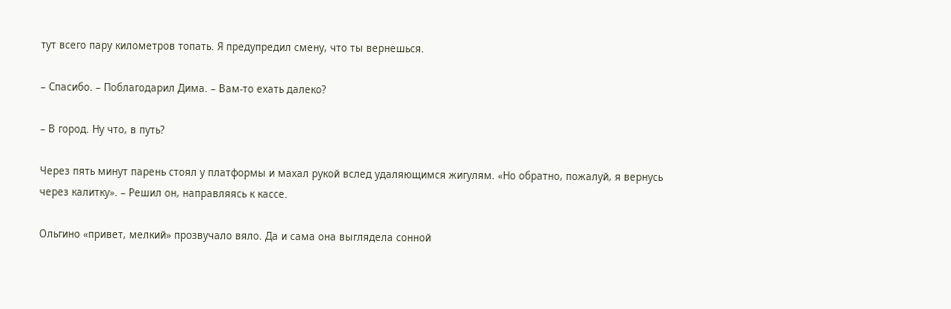тут всего пару километров топать. Я предупредил смену, что ты вернешься.

– Спасибо. – Поблагодарил Дима. – Вам-то ехать далеко?

– В город. Ну что, в путь?

Через пять минут парень стоял у платформы и махал рукой вслед удаляющимся жигулям. «Но обратно, пожалуй, я вернусь через калитку». – Решил он, направляясь к кассе.

Ольгино «привет, мелкий» прозвучало вяло. Да и сама она выглядела сонной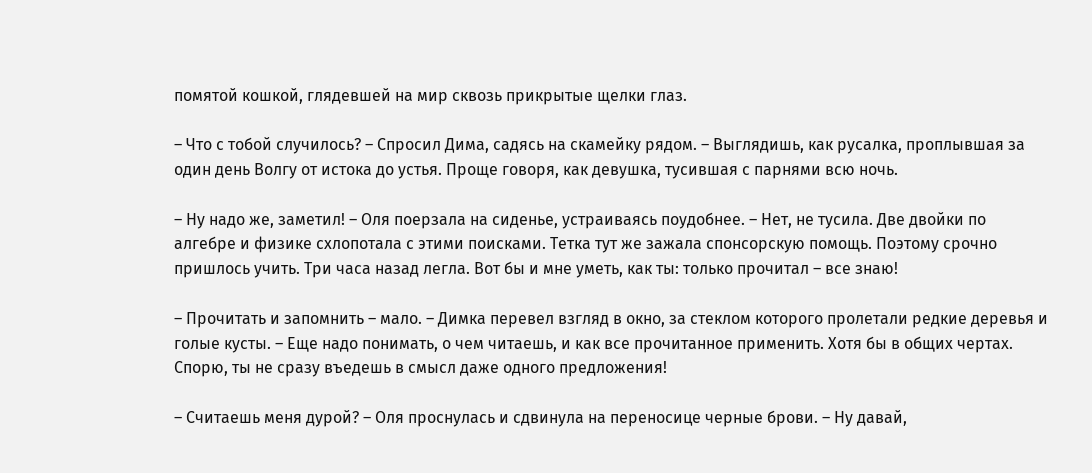помятой кошкой, глядевшей на мир сквозь прикрытые щелки глаз.

– Что с тобой случилось? – Спросил Дима, садясь на скамейку рядом. – Выглядишь, как русалка, проплывшая за один день Волгу от истока до устья. Проще говоря, как девушка, тусившая с парнями всю ночь.

– Ну надо же, заметил! – Оля поерзала на сиденье, устраиваясь поудобнее. – Нет, не тусила. Две двойки по алгебре и физике схлопотала с этими поисками. Тетка тут же зажала спонсорскую помощь. Поэтому срочно пришлось учить. Три часа назад легла. Вот бы и мне уметь, как ты: только прочитал – все знаю!

– Прочитать и запомнить – мало. – Димка перевел взгляд в окно, за стеклом которого пролетали редкие деревья и голые кусты. – Еще надо понимать, о чем читаешь, и как все прочитанное применить. Хотя бы в общих чертах. Спорю, ты не сразу въедешь в смысл даже одного предложения!

– Считаешь меня дурой? – Оля проснулась и сдвинула на переносице черные брови. – Ну давай,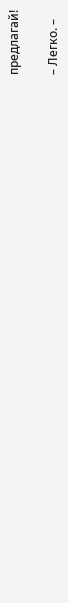предлагай!

– Легко. –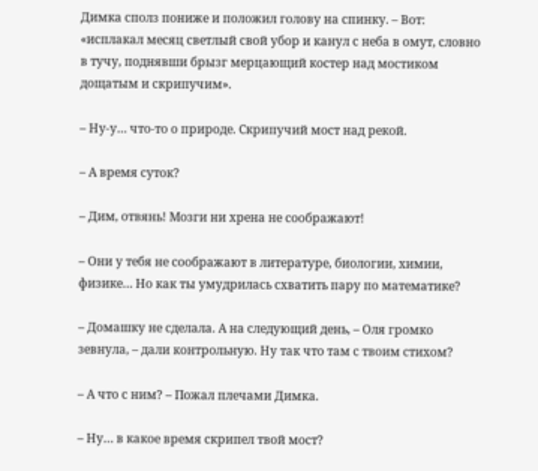Димка сполз пониже и положил голову на спинку. – Вот: «исплакал месяц светлый свой убор и канул с неба в омут, словно в тучу, поднявши брызг мерцающий костер над мостиком дощатым и скрипучим».

– Ну-у… что-то о природе. Скрипучий мост над рекой.

– А время суток?

– Дим, отвянь! Мозги ни хрена не соображают!

– Они у тебя не соображают в литературе, биологии, химии, физике… Но как ты умудрилась схватить пару по математике?

– Домашку не сделала. А на следующий день, – Оля громко зевнула, – дали контрольную. Ну так что там с твоим стихом?

– А что с ним? – Пожал плечами Димка.

– Ну… в какое время скрипел твой мост?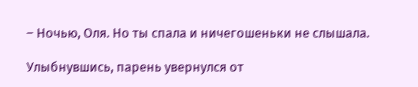– Ночью, Оля. Но ты спала и ничегошеньки не слышала.

Улыбнувшись, парень увернулся от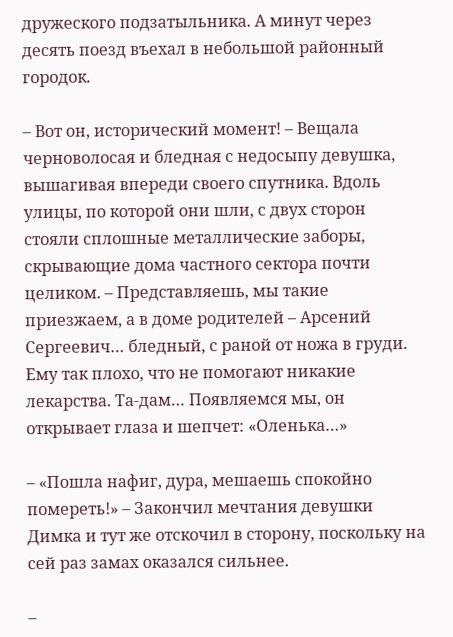дружеского подзатыльника. А минут через десять поезд въехал в небольшой районный городок.

– Вот он, исторический момент! – Вещала черноволосая и бледная с недосыпу девушка, вышагивая впереди своего спутника. Вдоль улицы, по которой они шли, с двух сторон стояли сплошные металлические заборы, скрывающие дома частного сектора почти целиком. – Представляешь, мы такие приезжаем, а в доме родителей – Арсений Сергеевич… бледный, с раной от ножа в груди. Ему так плохо, что не помогают никакие лекарства. Та-дам… Появляемся мы, он открывает глаза и шепчет: «Оленька…»

– «Пошла нафиг, дура, мешаешь спокойно помереть!» – Закончил мечтания девушки Димка и тут же отскочил в сторону, поскольку на сей раз замах оказался сильнее.

–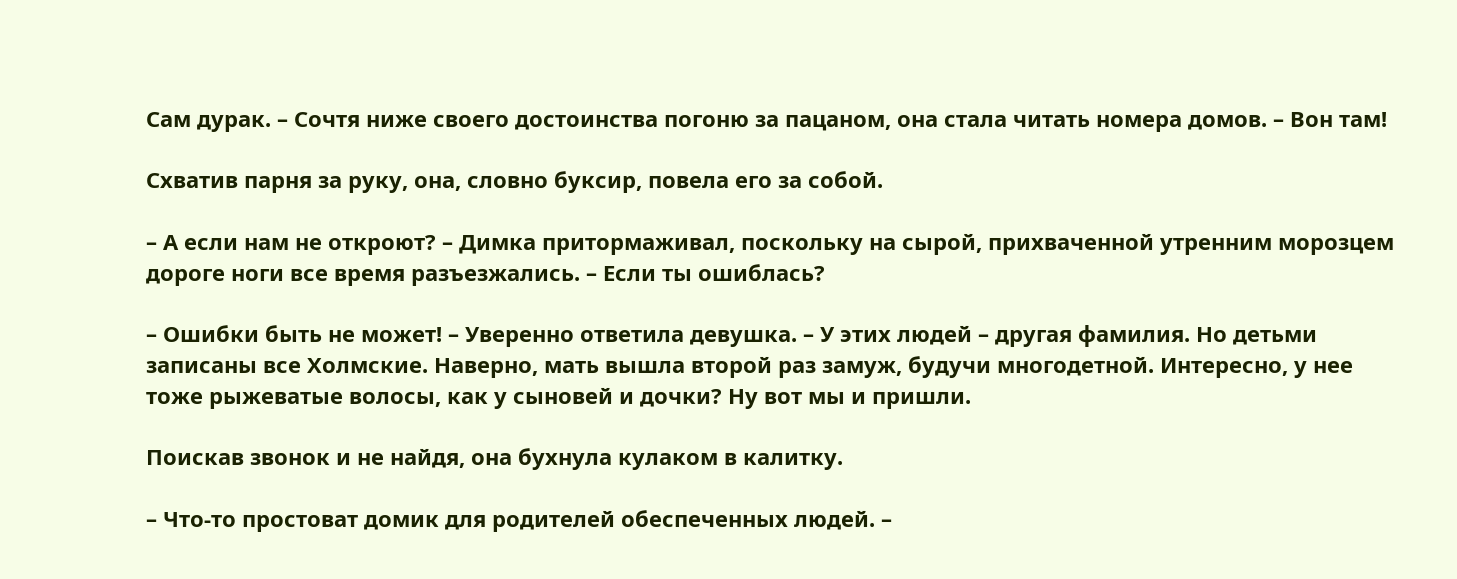Сам дурак. – Сочтя ниже своего достоинства погоню за пацаном, она стала читать номера домов. – Вон там!

Схватив парня за руку, она, словно буксир, повела его за собой.

– А если нам не откроют? – Димка притормаживал, поскольку на сырой, прихваченной утренним морозцем дороге ноги все время разъезжались. – Если ты ошиблась?

– Ошибки быть не может! – Уверенно ответила девушка. – У этих людей – другая фамилия. Но детьми записаны все Холмские. Наверно, мать вышла второй раз замуж, будучи многодетной. Интересно, у нее тоже рыжеватые волосы, как у сыновей и дочки? Ну вот мы и пришли.

Поискав звонок и не найдя, она бухнула кулаком в калитку.

– Что-то простоват домик для родителей обеспеченных людей. –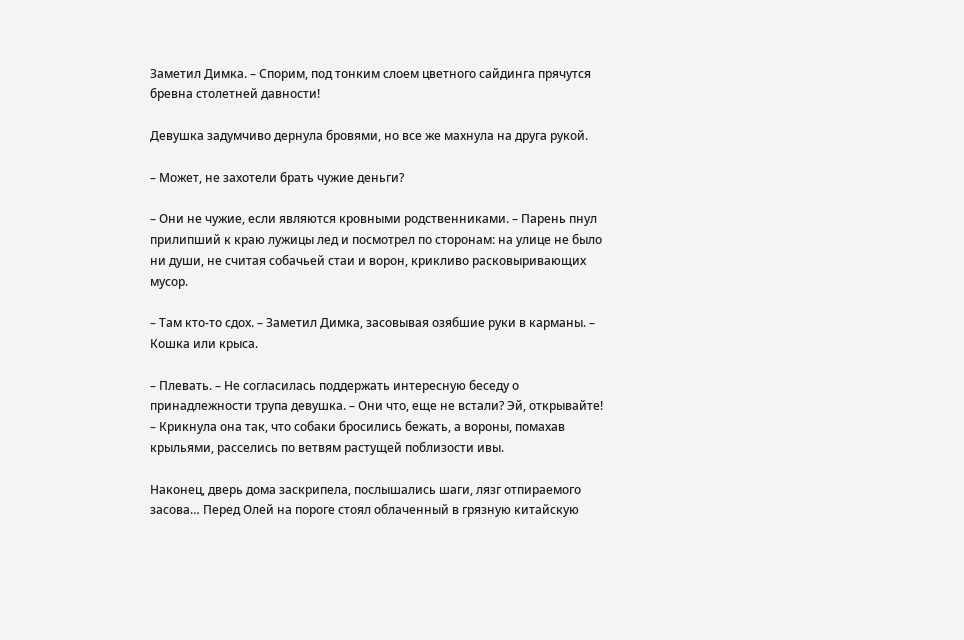Заметил Димка. – Спорим, под тонким слоем цветного сайдинга прячутся бревна столетней давности!

Девушка задумчиво дернула бровями, но все же махнула на друга рукой.

– Может, не захотели брать чужие деньги?

– Они не чужие, если являются кровными родственниками. – Парень пнул прилипший к краю лужицы лед и посмотрел по сторонам: на улице не было ни души, не считая собачьей стаи и ворон, крикливо расковыривающих мусор.

– Там кто-то сдох. – Заметил Димка, засовывая озябшие руки в карманы. – Кошка или крыса.

– Плевать. – Не согласилась поддержать интересную беседу о принадлежности трупа девушка. – Они что, еще не встали? Эй, открывайте! – Крикнула она так, что собаки бросились бежать, а вороны, помахав крыльями, расселись по ветвям растущей поблизости ивы.

Наконец, дверь дома заскрипела, послышались шаги, лязг отпираемого засова… Перед Олей на пороге стоял облаченный в грязную китайскую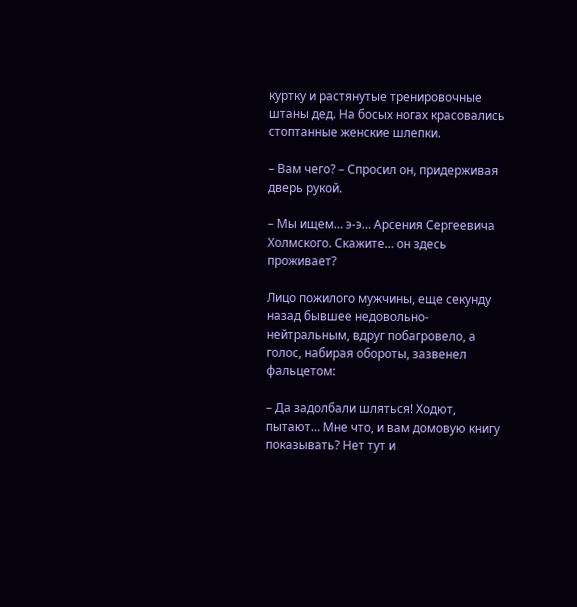куртку и растянутые тренировочные штаны дед. На босых ногах красовались стоптанные женские шлепки.

– Вам чего? – Спросил он, придерживая дверь рукой.

– Мы ищем… э-э… Арсения Сергеевича Холмского. Скажите… он здесь проживает?

Лицо пожилого мужчины, еще секунду назад бывшее недовольно-нейтральным, вдруг побагровело, а голос, набирая обороты, зазвенел фальцетом:

– Да задолбали шляться! Ходют, пытают… Мне что, и вам домовую книгу показывать? Нет тут и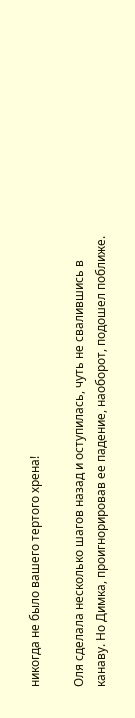никогда не было вашего тертого хрена!

Оля сделала несколько шагов назад и оступилась, чуть не свалившись в канаву. Но Димка, проигнорировав ее падение, наоборот, подошел поближе.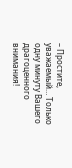– Простите, уважаемый… Только одну минуту Вашего драгоценного внимания!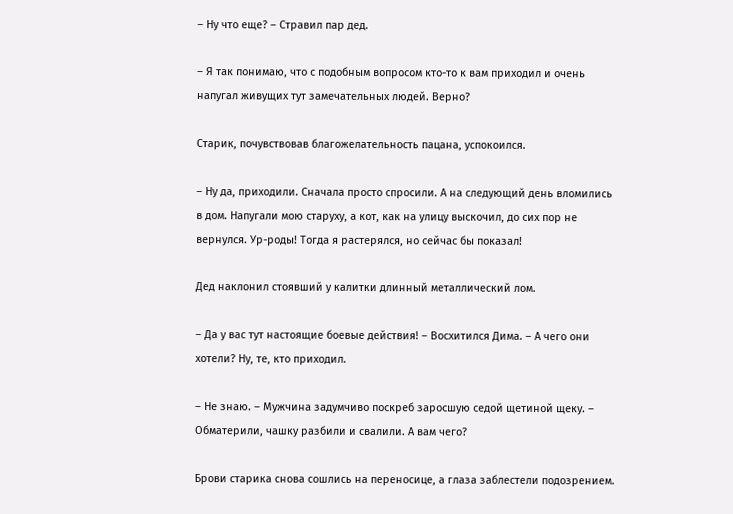– Ну что еще? – Стравил пар дед.

– Я так понимаю, что с подобным вопросом кто-то к вам приходил и очень напугал живущих тут замечательных людей. Верно?

Старик, почувствовав благожелательность пацана, успокоился.

– Ну да, приходили. Сначала просто спросили. А на следующий день вломились в дом. Напугали мою старуху, а кот, как на улицу выскочил, до сих пор не вернулся. Ур-роды! Тогда я растерялся, но сейчас бы показал!

Дед наклонил стоявший у калитки длинный металлический лом.

– Да у вас тут настоящие боевые действия! – Восхитился Дима. – А чего они хотели? Ну, те, кто приходил.

– Не знаю. – Мужчина задумчиво поскреб заросшую седой щетиной щеку. – Обматерили, чашку разбили и свалили. А вам чего?

Брови старика снова сошлись на переносице, а глаза заблестели подозрением.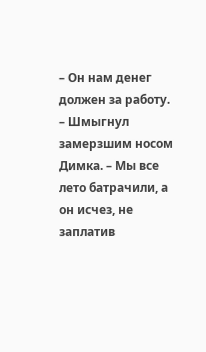– Он нам денег должен за работу. – Шмыгнул замерзшим носом Димка. – Мы все лето батрачили, а он исчез, не заплатив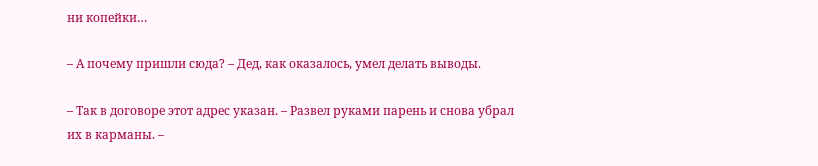ни копейки…

– А почему пришли сюда? – Дед, как оказалось, умел делать выводы.

– Так в договоре этот адрес указан. – Развел руками парень и снова убрал их в карманы. –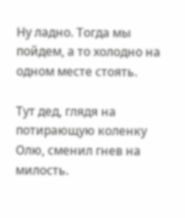Ну ладно. Тогда мы пойдем, а то холодно на одном месте стоять.

Тут дед, глядя на потирающую коленку Олю, сменил гнев на милость.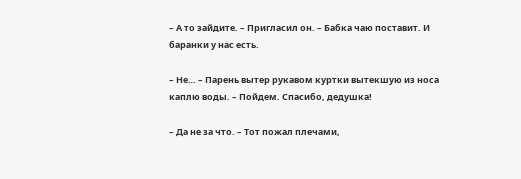– А то зайдите. – Пригласил он. – Бабка чаю поставит. И баранки у нас есть.

– Не… – Парень вытер рукавом куртки вытекшую из носа каплю воды. – Пойдем. Спасибо, дедушка!

– Да не за что. – Тот пожал плечами,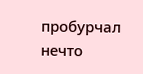пробурчал нечто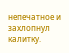непечатное и захлопнул калитку.